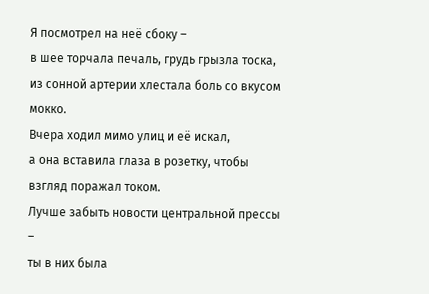Я посмотрел на неё сбоку –
в шее торчала печаль, грудь грызла тоска,
из сонной артерии хлестала боль со вкусом мокко.
Вчера ходил мимо улиц и её искал,
а она вставила глаза в розетку, чтобы взгляд поражал током.
Лучше забыть новости центральной прессы –
ты в них была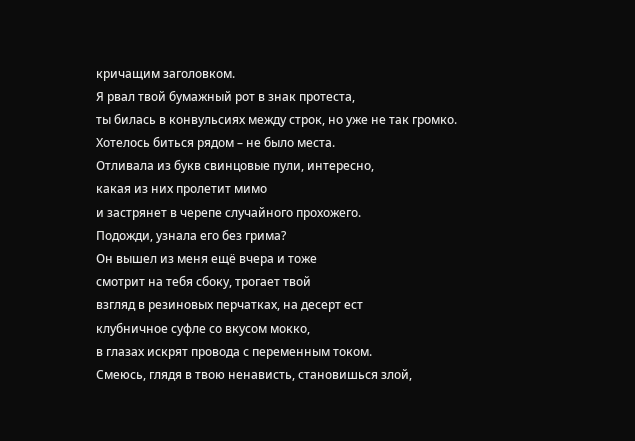кричащим заголовком.
Я рвал твой бумажный рот в знак протеста,
ты билась в конвульсиях между строк, но уже не так громко.
Хотелось биться рядом – не было места.
Отливала из букв свинцовые пули, интересно,
какая из них пролетит мимо
и застрянет в черепе случайного прохожего.
Подожди, узнала его без грима?
Он вышел из меня ещё вчера и тоже
смотрит на тебя сбоку, трогает твой
взгляд в резиновых перчатках, на десерт ест
клубничное суфле со вкусом мокко,
в глазах искрят провода с переменным током.
Смеюсь, глядя в твою ненависть, становишься злой,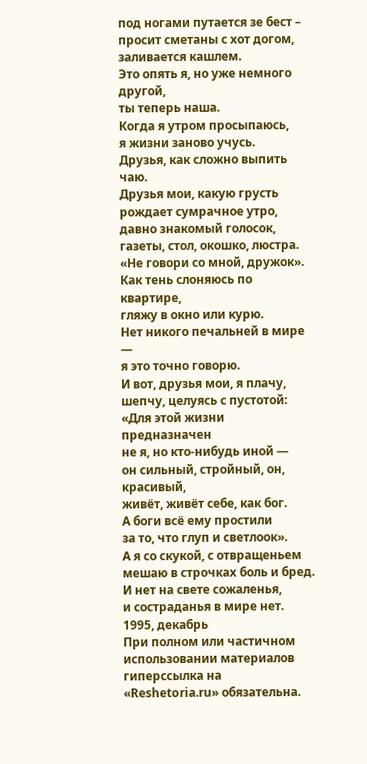под ногами путается зе бест –
просит сметаны с хот догом, заливается кашлем.
Это опять я, но уже немного другой,
ты теперь наша.
Когда я утром просыпаюсь,
я жизни заново учусь.
Друзья, как сложно выпить чаю.
Друзья мои, какую грусть
рождает сумрачное утро,
давно знакомый голосок,
газеты, стол, окошко, люстра.
«Не говори со мной, дружок».
Как тень слоняюсь по квартире,
гляжу в окно или курю.
Нет никого печальней в мире —
я это точно говорю.
И вот, друзья мои, я плачу,
шепчу, целуясь с пустотой:
«Для этой жизни предназначен
не я, но кто-нибудь иной —
он сильный, стройный, он, красивый,
живёт, живёт себе, как бог.
А боги всё ему простили
за то, что глуп и светлоок».
А я со скукой, с отвращеньем
мешаю в строчках боль и бред.
И нет на свете сожаленья,
и состраданья в мире нет.
1995, декабрь
При полном или частичном использовании материалов гиперссылка на «Reshetoria.ru» обязательна.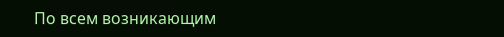По всем возникающим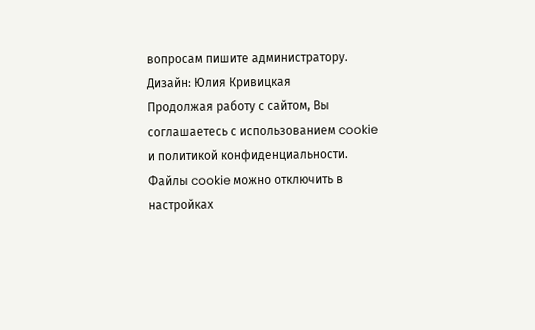вопросам пишите администратору.
Дизайн: Юлия Кривицкая
Продолжая работу с сайтом, Вы соглашаетесь с использованием cookie и политикой конфиденциальности. Файлы cookie можно отключить в настройках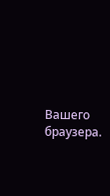Вашего браузера.